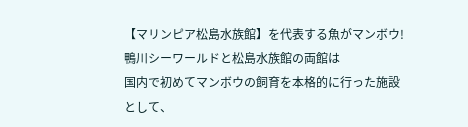【マリンピア松島水族館】を代表する魚がマンボウ!
鴨川シーワールドと松島水族館の両館は
国内で初めてマンボウの飼育を本格的に行った施設として、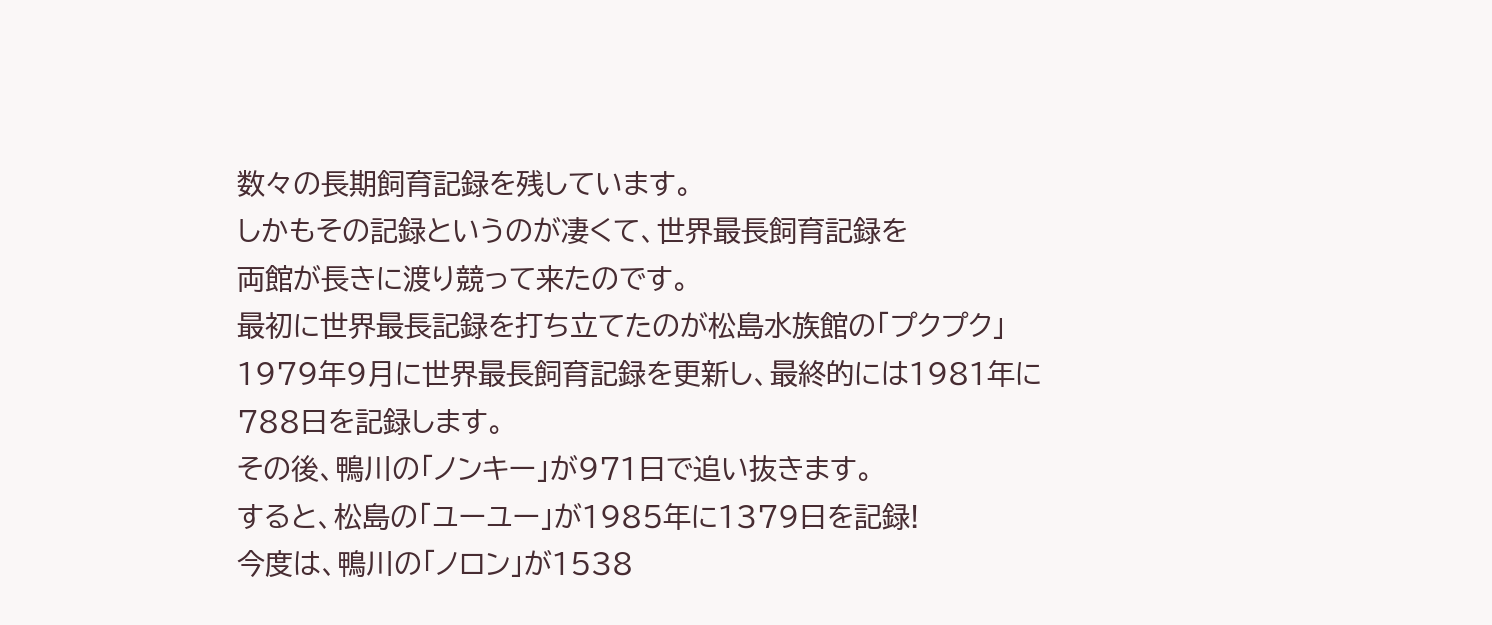数々の長期飼育記録を残しています。
しかもその記録というのが凄くて、世界最長飼育記録を
両館が長きに渡り競って来たのです。
最初に世界最長記録を打ち立てたのが松島水族館の「プクプク」
1979年9月に世界最長飼育記録を更新し、最終的には1981年に788日を記録します。
その後、鴨川の「ノンキー」が971日で追い抜きます。
すると、松島の「ユーユー」が1985年に1379日を記録!
今度は、鴨川の「ノロン」が1538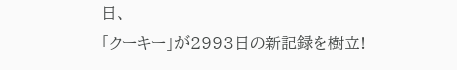日、
「クーキー」が2993日の新記録を樹立!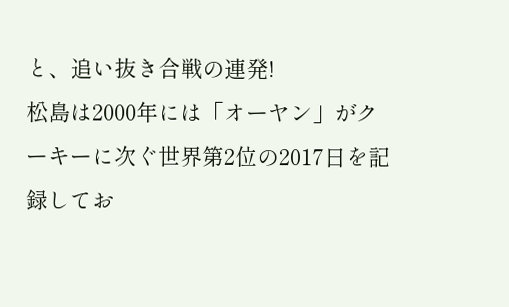と、追い抜き合戦の連発!
松島は2000年には「オーヤン」がクーキーに次ぐ世界第2位の2017日を記録してお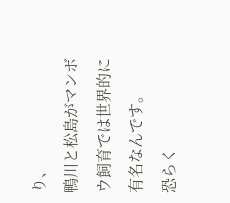り、
鴨川と松島がマンボウ飼育では世界的に有名なんです。
恐らく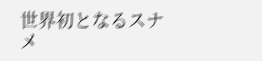世界初となるスナメ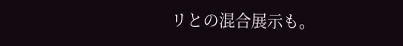リとの混合展示も。